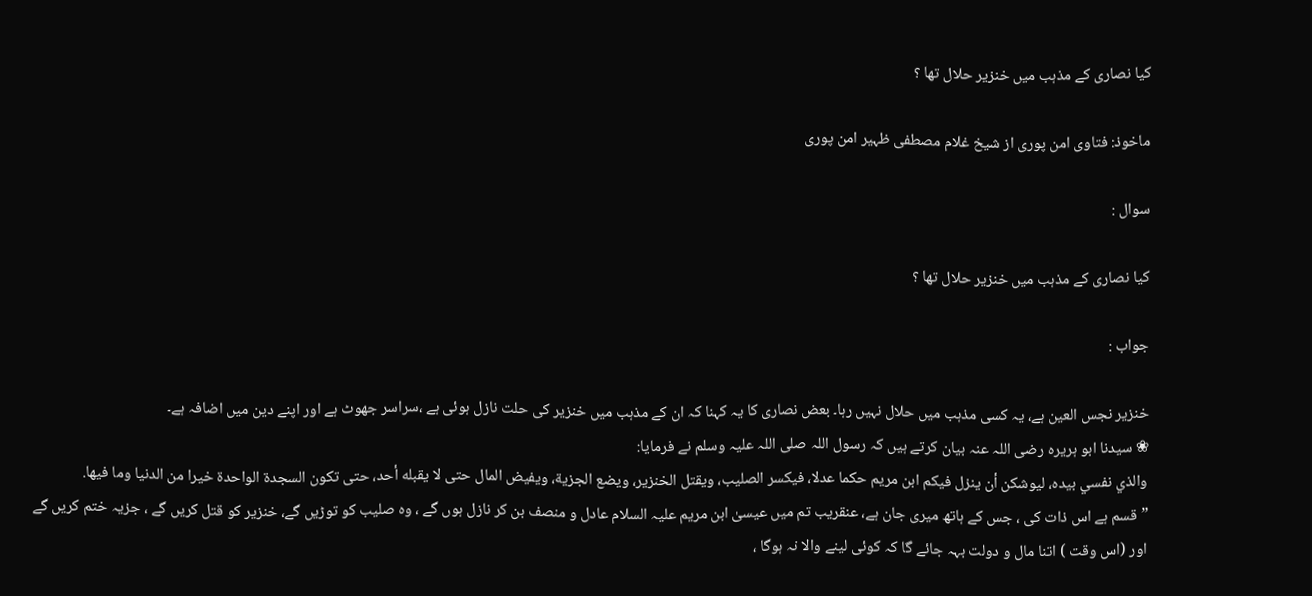کیا نصاری کے مذہب میں خنزیر حلال تھا ؟

ماخوذ: فتاوی امن پوری از شیخ غلام مصطفی ظہیر امن پوری

سوال :

کیا نصاری کے مذہب میں خنزیر حلال تھا ؟

جواب :

خنزیر نجس العین ہے، یہ کسی مذہب میں حلال نہیں رہا۔ بعض نصاری کا یہ کہنا کہ ان کے مذہب میں خنزیر کی حلت نازل ہوئی ہے ،سراسر جھوٹ ہے اور اپنے دین میں اضافہ ہے۔
❀ سیدنا ابو ہریرہ رضی اللہ عنہ بیان کرتے ہیں کہ رسول اللہ صلی اللہ علیہ وسلم نے فرمایا:
والذي نفسي بيده، ليوشكن أن ينزل فيكم ابن مريم حكما عدلا، فيكسر الصليب، ويقتل الخنزير، ويضع الجزية، ويفيض المال حتى لا يقبله أحد، حتى تكون السجدة الواحدة خيرا من الدنيا وما فيها.
”قسم ہے اس ذات کی ، جس کے ہاتھ میری جان ہے، عنقریب تم میں عیسیٰ ابن مریم علیہ السلام عادل و منصف بن کر نازل ہوں گے ، وہ صلیب کو توڑیں گے، خنزیر کو قتل کریں گے ، جزیہ ختم کریں گے اور (اس وقت ) اتنا مال و دولت بہہ جائے گا کہ کوئی لینے والا نہ ہوگا ،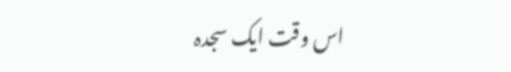اس وقت ایک سجدہ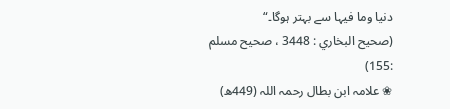دنیا وما فیہا سے بہتر ہوگا۔“
(صحيح البخاري : 3448 ، صحیح مسلم :155)
❀ علامہ ابن بطال رحمہ اللہ (449ھ)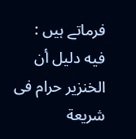فرماتے ہیں :
فيه دليل أن الخنزير حرام فى شريعة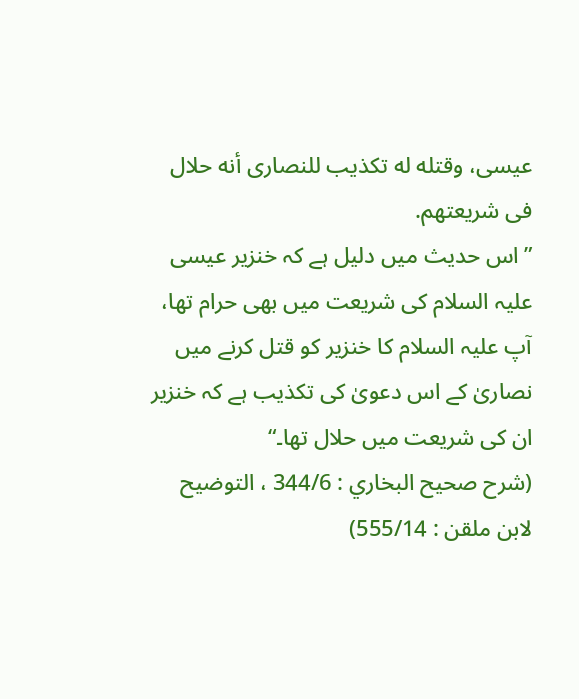عيسى، وقتله له تكذيب للنصارى أنه حلال فى شريعتهم.
”اس حدیث میں دلیل ہے کہ خنزیر عیسی علیہ السلام کی شریعت میں بھی حرام تھا، آپ علیہ السلام کا خنزیر کو قتل کرنے میں نصاریٰ کے اس دعویٰ کی تکذیب ہے کہ خنزیر ان کی شریعت میں حلال تھا۔“
(شرح صحيح البخاري : 344/6 ، التوضيح لابن ملقن : 555/14)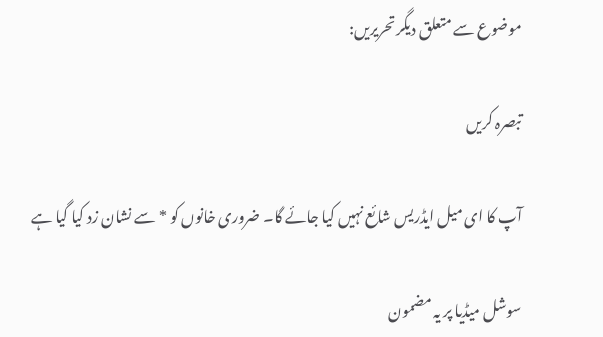موضوع سے متعلق دیگر تحریریں:

تبصرہ کریں

آپ کا ای میل ایڈریس شائع نہیں کیا جائے گا۔ ضروری خانوں کو * سے نشان زد کیا گیا ہے

سوشل میڈیا پر یہ مضمون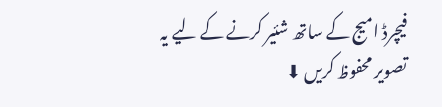فیچرڈ امیج کے ساتھ شئیر کرنے کے لیے یہ تصویر محفوظ کریں ⬇